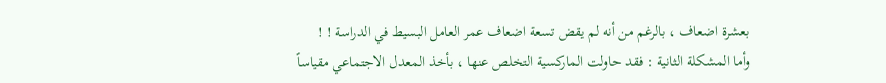بعشرة اضعاف ، بالرغم من أنه لم يقض تسعة اضعاف عمر العامل البسيط في الدراسة ! !
وأما المشكلة الثانية : فقد حاولت الماركسية التخلص عنها ، بأخذ المعدل الاجتماعي مقياساً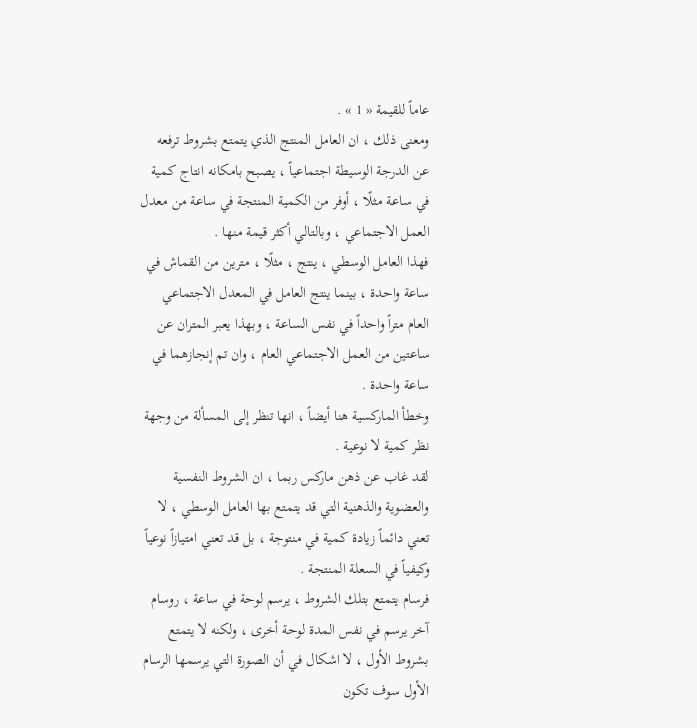عاماً للقيمة « 1 » .
ومعنى ذلك ، ان العامل المنتج الذي يتمتع بشروط ترفعه عن الدرجة الوسيطة اجتماعياً ، يصبح بامكانه انتاج كمية في ساعة مثلًا ، أوفر من الكمية المنتجة في ساعة من معدل العمل الاجتماعي ، وبالتالي أكثر قيمة منها .
فهذا العامل الوسطي ، ينتج ، مثلًا ، مترين من القماش في ساعة واحدة ، بينما ينتج العامل في المعدل الاجتماعي العام متراً واحداً في نفس الساعة ، وبهذا يعبر المتران عن ساعتين من العمل الاجتماعي العام ، وان تم إنجازهما في ساعة واحدة .
وخطأ الماركسية هنا أيضاً ، انها تنظر إلى المسألة من وجهة نظر كمية لا نوعية .
لقد غاب عن ذهن ماركس ربما ، ان الشروط النفسية والعضوية والذهنية التي قد يتمتع بها العامل الوسطي ، لا تعني دائماً زيادة كمية في منتوجة ، بل قد تعني امتيازاً نوعياً وكيفياً في السعلة المنتجة .
فرسام يتمتع بتلك الشروط ، يرسم لوحة في ساعة ، روسام آخر يرسم في نفس المدة لوحة أخرى ، ولكنه لا يتمتع بشروط الأول ، لا اشكال في أن الصورة التي يرسمها الرسام الأول سوف تكون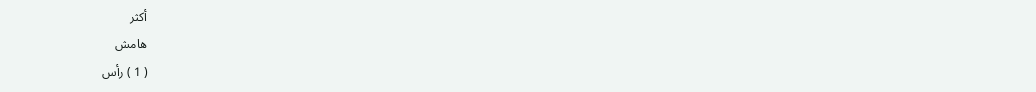أكثر
هامش
( 1 ) رأس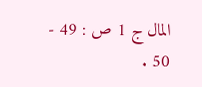المال ج 1 ص : 49 - 50 .